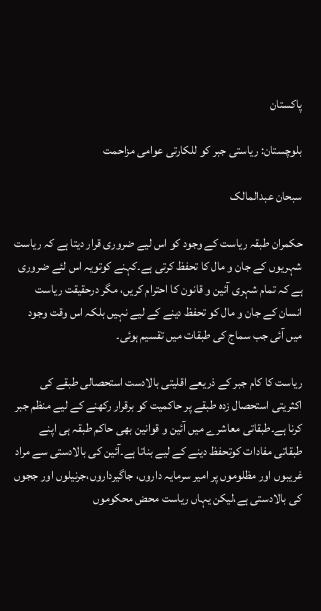پاکستان

بلوچستان: ریاستی جبر کو للکارتی عوامی مزاحمت

سبحان عبدالمالک

حکمران طبقہ ریاست کے وجود کو اس لیے ضروری قرار دیتا ہے کہ ریاست شہریوں کے جان و مال کا تحفظ کرتی ہے۔کہنے کوتویہ اس لئے ضروری ہے کہ تمام شہری آئین و قانون کا احترام کریں، مگر درحقیقت ریاست انسان کے جان و مال کو تحفظ دینے کے لیے نہیں بلکہ اس وقت وجود میں آئی جب سماج کی طبقات میں تقسیم ہوئی۔

ریاست کا کام جبر کے ذریعے اقلیتی بالادست استحصالی طبقے کی اکثریتی استحصال زدہ طبقے پر حاکمیت کو برقرار رکھنے کے لیے منظم جبر کرنا ہے۔طبقاتی معاشرے میں آئین و قوانین بھی حاکم طبقہ ہی اپنے طبقاتی مفادات کوتحفظ دینے کے لیے بناتا ہے۔آئین کی بالادستی سے مراد غریبوں اور مظلوموں پر امیر سرمایہ داروں، جاگیرداروں،جرنیلوں اور ججوں کی بالادستی ہے،لیکن یہاں ریاست محض محکوموں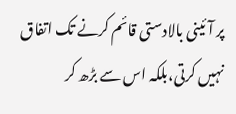پر آئینی بالادستی قائم کرنے تک اتفاق نہیں کرتی،بلکہ اس سے بڑھ کر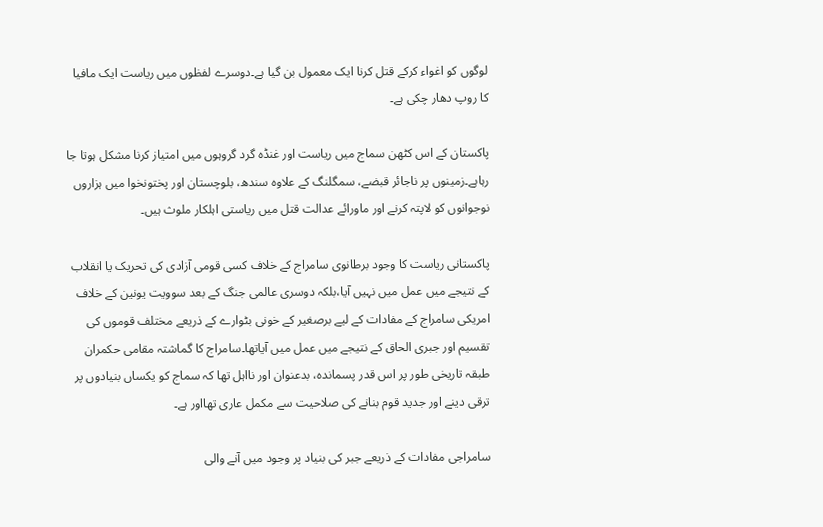لوگوں کو اغواء کرکے قتل کرنا ایک معمول بن گیا ہے۔دوسرے لفظوں میں ریاست ایک مافیا کا روپ دھار چکی ہے۔

پاکستان کے اس کٹھن سماج میں ریاست اور غنڈہ گرد گروہوں میں امتیاز کرنا مشکل ہوتا جا رہاہے۔زمینوں پر ناجائر قبضے، سمگلنگ کے علاوہ سندھ، بلوچستان اور پختونخوا میں ہزاروں نوجوانوں کو لاپتہ کرنے اور ماورائے عدالت قتل میں ریاستی اہلکار ملوث ہیں۔

پاکستانی ریاست کا وجود برطانوی سامراج کے خلاف کسی قومی آزادی کی تحریک یا انقلاب کے نتیجے میں عمل میں نہیں آیا،بلکہ دوسری عالمی جنگ کے بعد سوویت یونین کے خلاف امریکی سامراج کے مفادات کے لیے برصغیر کے خونی بٹوارے کے ذریعے مختلف قوموں کی تقسیم اور جبری الحاق کے نتیجے میں عمل میں آیاتھا۔سامراج کا گماشتہ مقامی حکمران طبقہ تاریخی طور پر اس قدر پسماندہ، بدعنوان اور نااہل تھا کہ سماج کو یکساں بنیادوں پر ترقی دینے اور جدید قوم بنانے کی صلاحیت سے مکمل عاری تھااور ہے۔

سامراجی مفادات کے ذریعے جبر کی بنیاد پر وجود میں آنے والی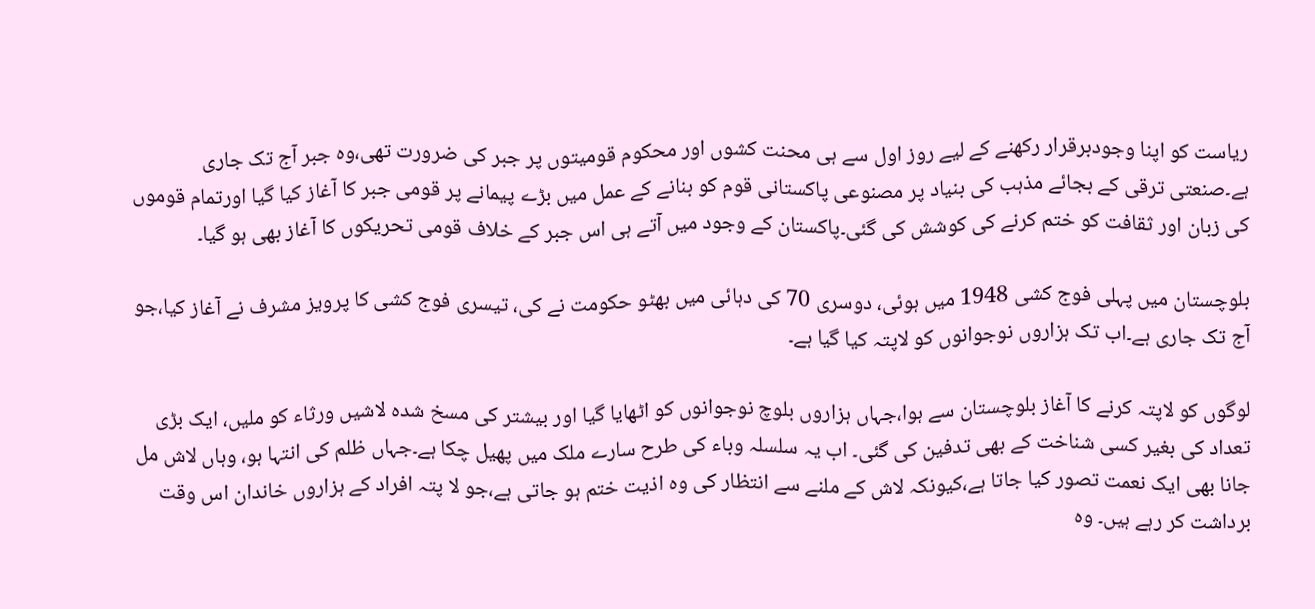ریاست کو اپنا وجودبرقرار رکھنے کے لیے روز اول سے ہی محنت کشوں اور محکوم قومیتوں پر جبر کی ضرورت تھی،وہ جبر آج تک جاری ہے۔صنعتی ترقی کے بجائے مذہب کی بنیاد پر مصنوعی پاکستانی قوم کو بنانے کے عمل میں بڑے پیمانے پر قومی جبر کا آغاز کیا گیا اورتمام قوموں کی زبان اور ثقافت کو ختم کرنے کی کوشش کی گئی۔پاکستان کے وجود میں آتے ہی اس جبر کے خلاف قومی تحریکوں کا آغاز بھی ہو گیا۔

بلوچستان میں پہلی فوج کشی 1948 میں ہوئی، دوسری 70 کی دہائی میں بھٹو حکومت نے کی، تیسری فوج کشی کا پرویز مشرف نے آغاز کیا،جو آج تک جاری ہے۔اب تک ہزاروں نوجوانوں کو لاپتہ کیا گیا ہے۔

لوگوں کو لاپتہ کرنے کا آغاز بلوچستان سے ہوا،جہاں ہزاروں بلوچ نوجوانوں کو اٹھایا گیا اور بیشتر کی مسخ شدہ لاشیں ورثاء کو ملیں، ایک بڑی تعداد کی بغیر کسی شناخت کے بھی تدفین کی گئی۔ اب یہ سلسلہ وباء کی طرح سارے ملک میں پھیل چکا ہے۔جہاں ظلم کی انتہا ہو، وہاں لاش مل جانا بھی ایک نعمت تصور کیا جاتا ہے،کیونکہ لاش کے ملنے سے انتظار کی وہ اذیت ختم ہو جاتی ہے،جو لا پتہ افراد کے ہزاروں خاندان اس وقت برداشت کر رہے ہیں۔ وہ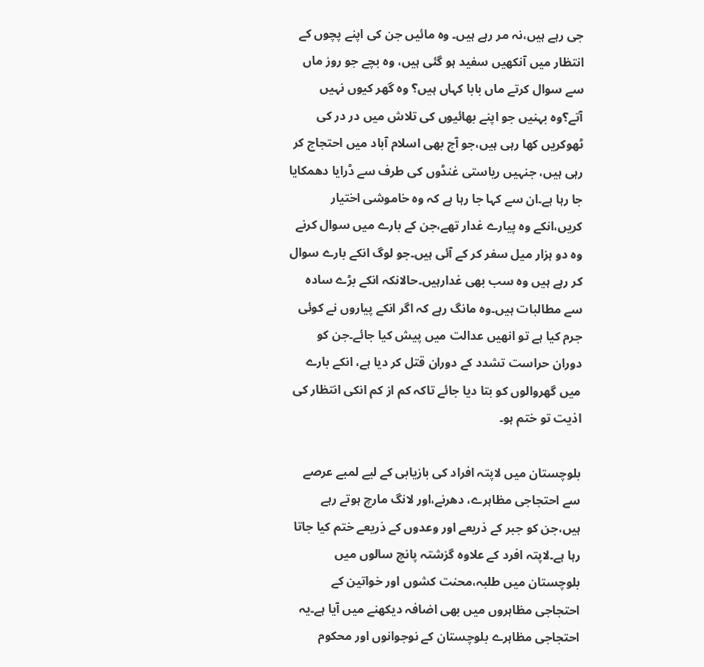جی رہے ہیں،نہ مر رہے ہیں۔ وہ مائیں جن کی اپنے پچوں کے انتظار میں آنکھیں سفید ہو گئی ہیں، وہ بچے جو روز ماں سے سوال کرتے ماں بابا کہاں ہیں؟ وہ گھر کیوں نہیں آتے؟وہ بہنیں جو اپنے بھائیوں کی تلاش میں در در کی ٹھوکریں کھا رہی ہیں،جو آج بھی اسلام آباد میں احتجاج کر رہی ہیں، جنہیں ریاستی غنڈوں کی طرف سے ڈرایا دھمکایا جا رہا ہے۔ان سے کہا جا رہا ہے کہ وہ خاموشی اختیار کریں،انکے وہ پیارے غدار تھے،جن کے بارے میں سوال کرنے وہ دو ہزار میل سفر کر کے آئی ہیں۔جو لوگ انکے بارے سوال کر رہے ہیں وہ سب بھی غدارہیں۔حالانکہ انکے بڑے سادہ سے مطالبات ہیں۔وہ مانگ رہے کہ اگر انکے پیاروں نے کوئی جرم کیا ہے تو انھیں عدالت میں پیش کیا جائے۔جن کو دوران حراست تشدد کے دوران قتل کر دیا ہے، انکے بارے میں گھروالوں کو بتا دیا جائے تاکہ کم از کم انکی انتظار کی اذیت تو ختم ہو۔

بلوچستان میں لاپتہ افراد کی بازیابی کے لیے لمبے عرصے سے احتجاجی مظاہرے، دھرنے،اور لانگ مارچ ہوتے رہے ہیں،جن کو جبر کے ذریعے اور وعدوں کے ذریعے ختم کیا جاتا رہا ہے۔لاپتہ افرد کے علاوہ گزشتہ پانچ سالوں میں بلوچستان میں طلبہ،محنت کشوں اور خواتین کے احتجاجی مظاہروں میں بھی اضافہ دیکھنے میں آیا ہے۔یہ احتجاجی مظاہرے بلوچستان کے نوجوانوں اور محکوم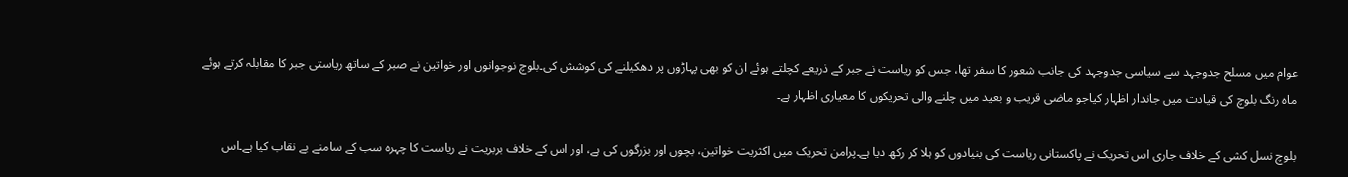عوام میں مسلح جدوجہد سے سیاسی جدوجہد کی جانب شعور کا سفر تھا، جس کو ریاست نے جبر کے ذریعے کچلتے ہوئے ان کو بھی پہاڑوں پر دھکیلنے کی کوشش کی۔بلوچ نوجوانوں اور خواتین نے صبر کے ساتھ ریاستی جبر کا مقابلہ کرتے ہوئے ماہ رنگ بلوچ کی قیادت میں جاندار اظہار کیاجو ماضی قریب و بعید میں چلنے والی تحریکوں کا معیاری اظہار ہے۔

بلوچ نسل کشی کے خلاف جاری اس تحریک نے پاکستانی ریاست کی بنیادوں کو ہلا کر رکھ دیا ہے۔پرامن تحریک میں اکثریت خواتین، بچوں اور بزرگوں کی ہے، اور اس کے خلاف بربریت نے ریاست کا چہرہ سب کے سامنے بے نقاب کیا ہے۔اس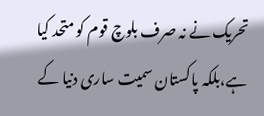تحریک نے نہ صرف بلوچ قوم کو متحد کیا ہے،بلکہ پاکستان سمیت ساری دنیا کے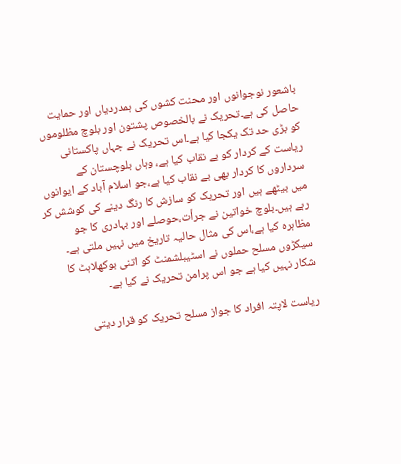باشعور نوجوانوں اور محنت کشوں کی ہمدردیاں اور حمایت حاصل کی ہے۔تحریک نے بالخصوص پشتون اور بلوچ مظلوموں کو بڑی حد تک یکجا کیا ہے۔اس تحریک نے جہاں پاکستانی ریاست کے کردار کو بے نقاب کیا ہے، وہاں بلوچستان کے سرداروں کا کردار بھی بے نقاب کیا ہے،جو اسلام آباد کے ایوانوں میں بیٹھے ہیں اور تحریک کو سازش کا رنگ دینے کی کوشش کر رہے ہیں۔بلوچ خواتین نے جرأت،حوصلے اور بہادری کا جو مظاہرہ کیا ہے،اس کی مثال حالیہ تاریخ میں نہیں ملتی ہے۔ سیکڑوں مسلح حملوں نے اسٹیبلشمنٹ کو اتنی بوکھلاہٹ کا شکار نہیں کیا ہے جو اس پرامن تحریک نے کیا ہے۔

ریاست لاپتہ افراد کا جواز مسلح تحریک کو قرار دیتی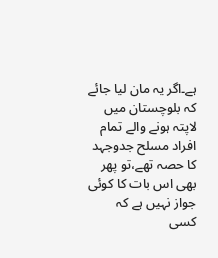ہے۔اگر یہ مان لیا جائے کہ بلوچستان میں لاپتہ ہونے والے تمام افراد مسلح جدوجہد کا حصہ تھے،تو پھر بھی اس بات کا کوئی جواز نہیں ہے کہ کسی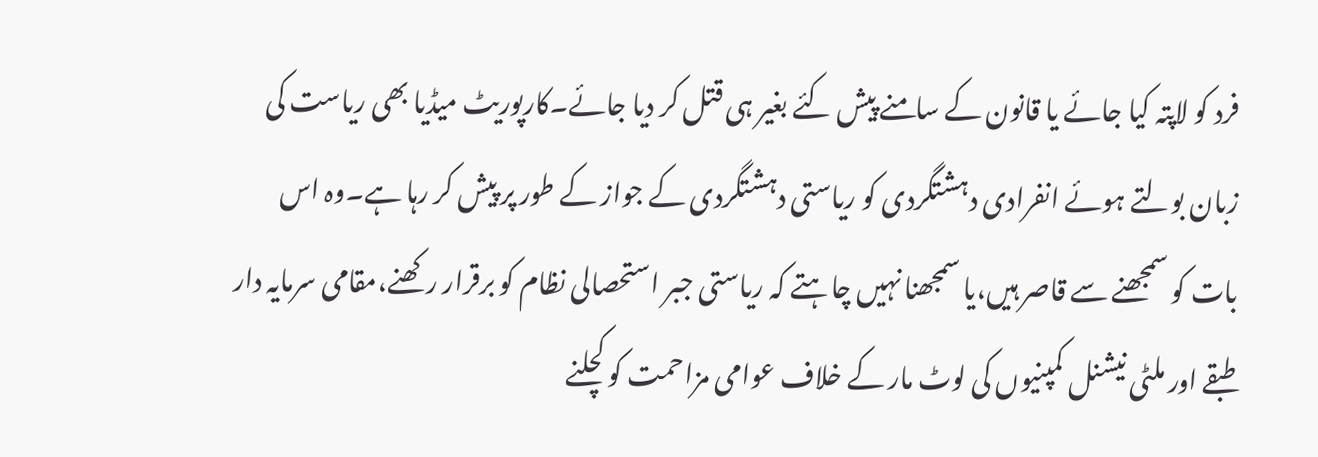فرد کو لاپتہ کیا جائے یا قانون کے سامنے پیش کئے بغیر ہی قتل کر دیا جائے۔کارپوریٹ میڈیا بھی ریاست کی زبان بولتے ہوئے انفرادی دہشتگردی کو ریاستی دہشتگردی کے جواز کے طور پر پیش کر رہا ہے۔وہ اس بات کو سمجھنے سے قاصر ہیں،یا سمجھنا نہیں چاہتے کہ ریاستی جبر استحصالی نظام کو برقرار رکھنے،مقامی سرمایہ دار طبقے اور ملٹی نیشنل کمپنیوں کی لوٹ مار کے خلاف عوامی مزاحمت کو کچلنے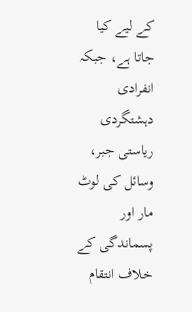کے لیے کیا جاتا ہے، جبکہ انفرادی دہشتگردی ریاستی جبر، وسائل کی لوٹ مار اور پسماندگی کے خلاف انتقام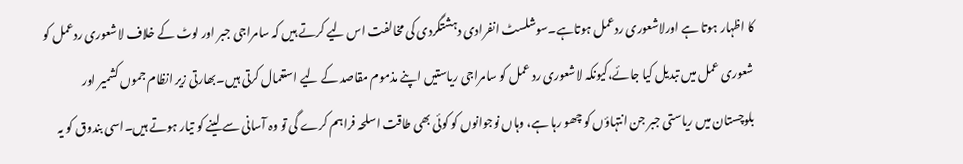کا اظہار ہوتا ہے اورلاشعوری ردعمل ہوتاہے۔سوشلسٹ انفرادی دہشتگردی کی مخالفت اس لیے کرتے ہیں کہ سامراجی جبر اور لوٹ کے خلاف لاشعوری ردعمل کو شعوری عمل میں تبدیل کیا جائے،کیونکہ لاشعوری رد عمل کو سامراجی ریاستیں اپنے مذموم مقاصد کے لیے استعمال کرتی ہیں۔بھارتی زیر انظام جموں کشمیر اور بلوچستان میں ریاستی جبر جن انتہاؤں کو چھو رہا ہے، وہاں نوجوانوں کو کوئی بھی طاقت اسلحہ فراہم کرے گی تو وہ آسانی سے لینے کو تیار ہوتے ہیں۔اسی بندوق کو یہ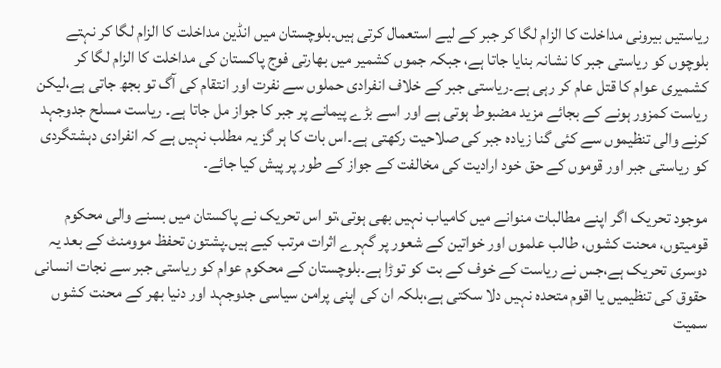ریاستیں بیرونی مداخلت کا الزام لگا کر جبر کے لیے استعمال کرتی ہیں۔بلوچستان میں انڈین مداخلت کا الزام لگا کر نہتے بلوچوں کو ریاستی جبر کا نشانہ بنایا جاتا ہے، جبکہ جموں کشمیر میں بھارتی فوج پاکستان کی مداخلت کا الزام لگا کر کشمیری عوام کا قتل عام کر رہی ہے۔ریاستی جبر کے خلاف انفرادی حملوں سے نفرت اور انتقام کی آگ تو بجھ جاتی ہے،لیکن ریاست کمزور ہونے کے بجائے مزید مضبوط ہوتی ہے اور اسے بڑے پیمانے پر جبر کا جواز مل جاتا ہے۔ ریاست مسلح جدوجہد کرنے والی تنظیموں سے کئی گنا زیادہ جبر کی صلاحیت رکھتی ہے۔اس بات کا ہر گز یہ مطلب نہیں ہے کہ انفرادی دہشتگردی کو ریاستی جبر اور قوموں کے حق خود ارادیت کی مخالفت کے جواز کے طور پر پیش کیا جائے۔

موجود تحریک اگر اپنے مطالبات منوانے میں کامیاب نہیں بھی ہوتی،تو اس تحریک نے پاکستان میں بسنے والی محکوم قومیتوں، محنت کشوں، طالب علموں اور خواتین کے شعور پر گہرے اثرات مرتب کیے ہیں۔پشتون تحفظ موومنٹ کے بعد یہ دوسری تحریک ہے،جس نے ریاست کے خوف کے بت کو توڑا ہے۔بلوچستان کے محکوم عوام کو ریاستی جبر سے نجات انسانی حقوق کی تنظیمیں یا اقوم متحدہ نہیں دلا سکتی ہے،بلکہ ان کی اپنی پرامن سیاسی جدوجہد اور دنیا بھر کے محنت کشوں سمیت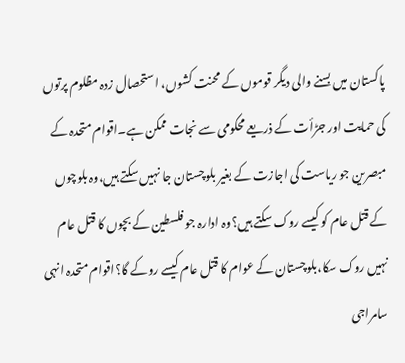پاکستان میں بسنے والی دیگر قوموں کے محنت کشوں، استحصال زدہ مظلوم پرتوں کی حمایت اور جڑأت کے ذریعے محکومی سے نجات ممکن ہے۔اقوام متحدہ کے مبصرین جو ریاست کی اجازت کے بغیر بلوچستان جا نہیں سکتے ہیں،وہ بلوچوں کے قتل عام کو کیسے روک سکتے ہیں؟وہ ادارہ جو فلسطین کے بچوں کا قتل عام نہیں روک سکا،بلوچستان کے عوام کا قتل عام کیسے روکے گا؟اقوام متحدہ انہی سامراجی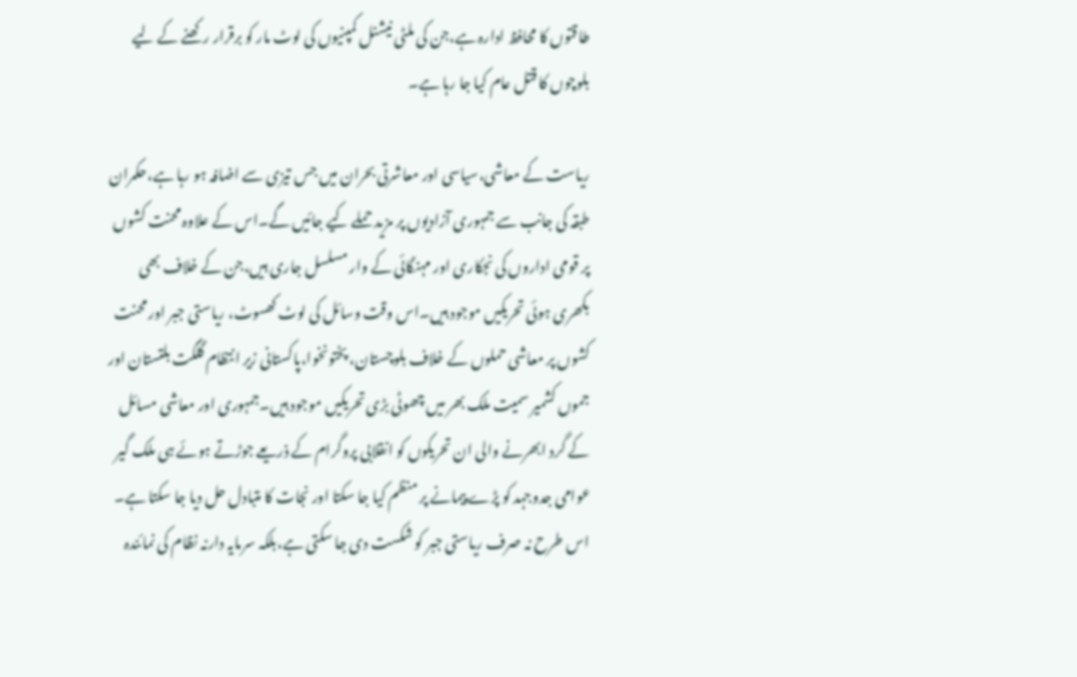طاقتوں کا محافظ ادارہ ہے،جن کی ملٹی نیشنل کمپنیوں کی لوٹ مار کو برقرار رکھنے کے لیے بلوچوں کا قتل عام کیا جا رہا ہے۔

ریاست کے معاشی،سیاسی اور معاشرتی بحران میں جس تیزی سے اضافہ ہو رہا ہے،حکمران طبقہ کی جانب سے جمہوری آزادیوں پر مزید حملے کیے جائیں گے۔اس کے علاوہ محنت کشوں پر قومی اداروں کی نجکاری اور مہنگائی کے وار مسلسل جاری ہیں،جن کے خلاف بھی بکھری ہوئی تحریکیں موجود ہیں۔اس وقت وسائل کی لوٹ کھسوٹ، ریاستی جبر اور محنت کشوں پر معاشی حملوں کے خلاف بلوچستان، پختونخوا،پاکستانی زیر انتظام گلگت بلتستان اور جموں کشمیر سمیت ملک بھر میں چھوٹی بڑی تحریکیں موجود ہیں۔جمہوری اور معاشی مسائل کے گرد ابھرنے والی ان تحریکوں کو انقلابی پروگرام کے ذریعے جوڑتے ہوئے ہی ملک گیر عوامی جدوجہد کو پڑے پیمانے پر منظم کیا جا سکتا اور نجات کا متبادل حل دیا جا سکتا ہے۔ اس طرح نہ صرف ریاستی جبر کو شکست دی جا سکتی ہے،بلکہ سرمایہ دارنہ نظام کی نمائندہ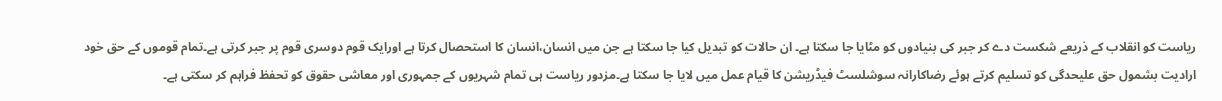ریاست کو انقلاب کے ذریعے شکست دے کر جبر کی بنیادوں کو مٹایا جا سکتا ہے۔ ان حالات کو تبدیل کیا جا سکتا ہے جن میں انسان،انسان کا استحصال کرتا ہے اورایک قوم دوسری قوم پر جبر کرتی ہے۔تمام قوموں کے حق خود ارادیت بشمول حق علیحدگی کو تسلیم کرتے ہوئے رضاکارانہ سوشلسٹ فیڈریشن کا قیام عمل میں لایا جا سکتا ہے۔مزدور ریاست ہی تمام شہریوں کے جمہوری اور معاشی حقوق کو تحفظ فراہم کر سکتی ہے۔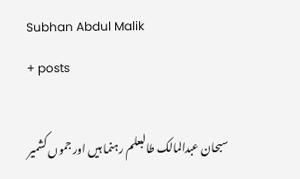Subhan Abdul Malik
+ posts

سبحان عبدالمالک طالبعلم رہنما ہیں اور جموں کشمیر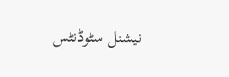نیشنل سٹوڈنٹس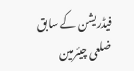فیڈریشن کے سابق ضلعی چیئرمین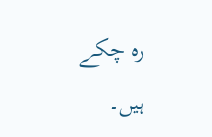رہ چکے ہیں۔